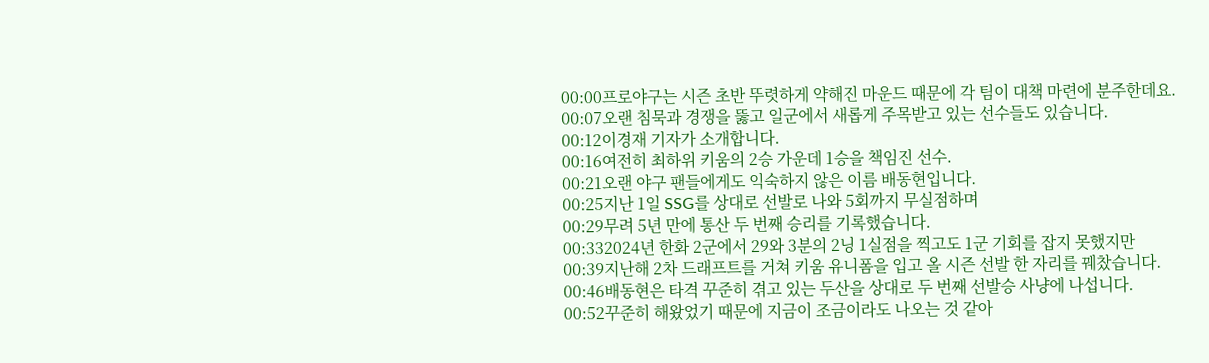00:00프로야구는 시즌 초반 뚜렷하게 약해진 마운드 때문에 각 팀이 대책 마련에 분주한데요.
00:07오랜 침묵과 경쟁을 뚫고 일군에서 새롭게 주목받고 있는 선수들도 있습니다.
00:12이경재 기자가 소개합니다.
00:16여전히 최하위 키움의 2승 가운데 1승을 책임진 선수.
00:21오랜 야구 팬들에게도 익숙하지 않은 이름 배동현입니다.
00:25지난 1일 SSG를 상대로 선발로 나와 5회까지 무실점하며
00:29무려 5년 만에 통산 두 번째 승리를 기록했습니다.
00:332024년 한화 2군에서 29와 3분의 2닝 1실점을 찍고도 1군 기회를 잡지 못했지만
00:39지난해 2차 드래프트를 거쳐 키움 유니폼을 입고 올 시즌 선발 한 자리를 꿰찼습니다.
00:46배동현은 타격 꾸준히 겪고 있는 두산을 상대로 두 번째 선발승 사냥에 나섭니다.
00:52꾸준히 해왔었기 때문에 지금이 조금이라도 나오는 것 같아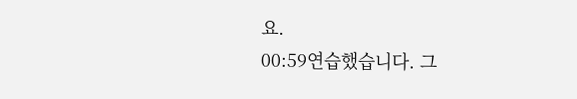요.
00:59연습했습니다. 그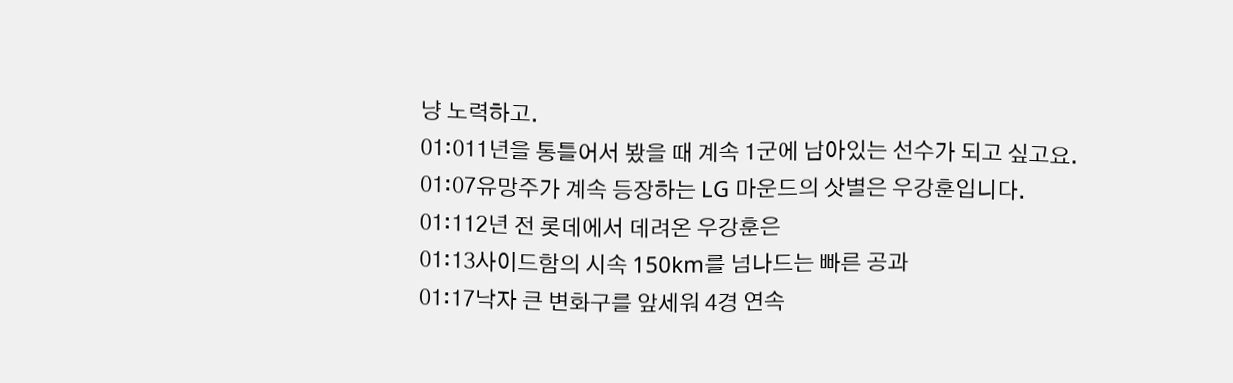냥 노력하고.
01:011년을 통틀어서 봤을 때 계속 1군에 남아있는 선수가 되고 싶고요.
01:07유망주가 계속 등장하는 LG 마운드의 삿별은 우강훈입니다.
01:112년 전 롯데에서 데려온 우강훈은
01:13사이드함의 시속 150km를 넘나드는 빠른 공과
01:17낙자 큰 변화구를 앞세워 4경 연속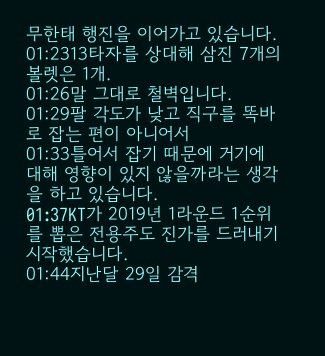무한태 행진을 이어가고 있습니다.
01:2313타자를 상대해 삼진 7개의 볼렛은 1개.
01:26말 그대로 철벽입니다.
01:29팔 각도가 낮고 직구를 똑바로 잡는 편이 아니어서
01:33틀어서 잡기 때문에 거기에 대해 영향이 있지 않을까라는 생각을 하고 있습니다.
01:37KT가 2019년 1라운드 1순위를 뽑은 전용주도 진가를 드러내기 시작했습니다.
01:44지난달 29일 감격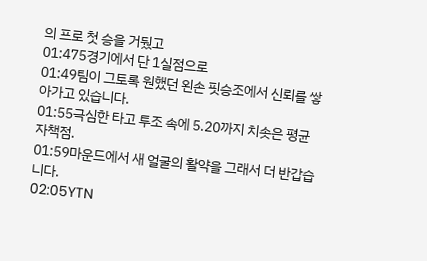의 프로 첫 승을 거뒀고
01:475경기에서 단 1실점으로
01:49팀이 그토록 원했던 왼손 핏승조에서 신뢰를 쌓아가고 있습니다.
01:55극심한 타고 투조 속에 5.20까지 치솟은 평균 자책점.
01:59마운드에서 새 얼굴의 활약을 그래서 더 반갑습니다.
02:05YTN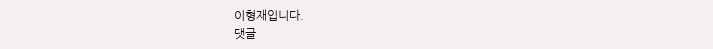이형재입니다.
댓글